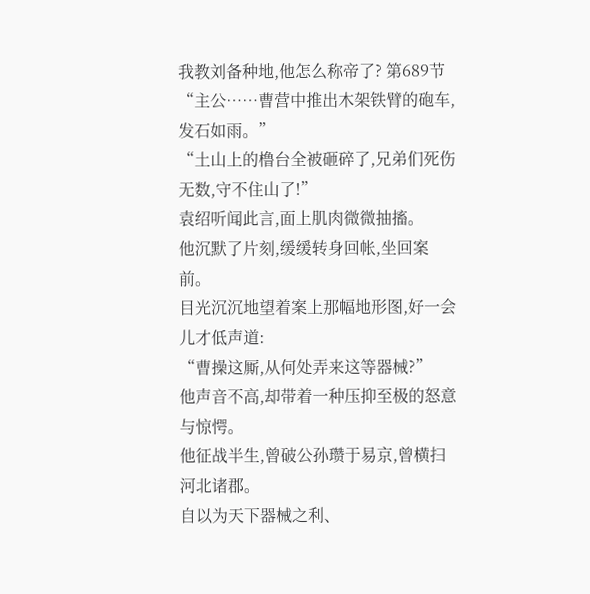我教刘备种地,他怎么称帝了? 第689节
“主公……曹营中推出木架铁臂的砲车,发石如雨。”
“土山上的橹台全被砸碎了,兄弟们死伤无数,守不住山了!”
袁绍听闻此言,面上肌肉微微抽搐。
他沉默了片刻,缓缓转身回帐,坐回案前。
目光沉沉地望着案上那幅地形图,好一会儿才低声道:
“曹操这厮,从何处弄来这等器械?”
他声音不高,却带着一种压抑至极的怒意与惊愕。
他征战半生,曾破公孙瓒于易京,曾横扫河北诸郡。
自以为天下器械之利、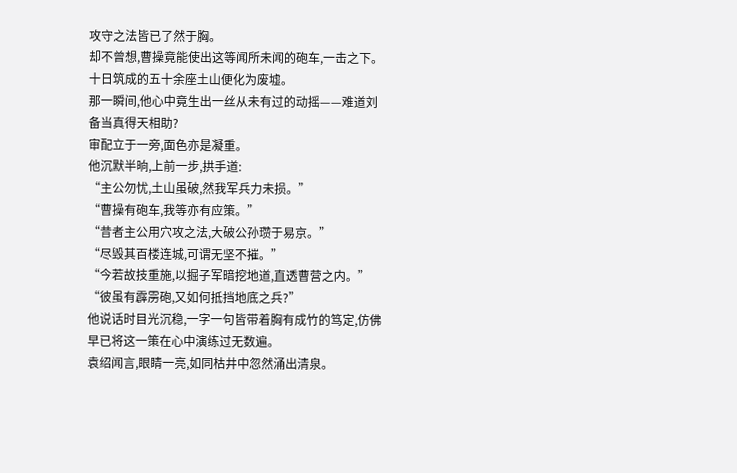攻守之法皆已了然于胸。
却不曾想,曹操竟能使出这等闻所未闻的砲车,一击之下。
十日筑成的五十余座土山便化为废墟。
那一瞬间,他心中竟生出一丝从未有过的动摇——难道刘备当真得天相助?
审配立于一旁,面色亦是凝重。
他沉默半晌,上前一步,拱手道:
“主公勿忧,土山虽破,然我军兵力未损。”
“曹操有砲车,我等亦有应策。”
“昔者主公用穴攻之法,大破公孙瓒于易京。”
“尽毁其百楼连城,可谓无坚不摧。”
“今若故技重施,以掘子军暗挖地道,直透曹营之内。”
“彼虽有霹雳砲,又如何抵挡地底之兵?”
他说话时目光沉稳,一字一句皆带着胸有成竹的笃定,仿佛早已将这一策在心中演练过无数遍。
袁绍闻言,眼睛一亮,如同枯井中忽然涌出清泉。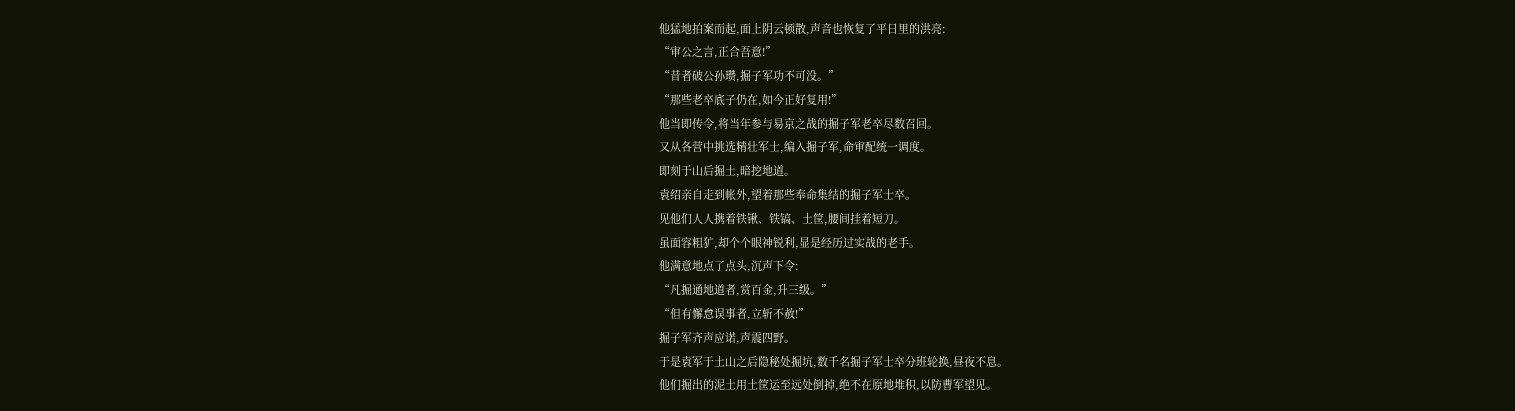他猛地拍案而起,面上阴云顿散,声音也恢复了平日里的洪亮:
“审公之言,正合吾意!”
“昔者破公孙瓒,掘子军功不可没。”
“那些老卒底子仍在,如今正好复用!”
他当即传令,将当年参与易京之战的掘子军老卒尽数召回。
又从各营中挑选精壮军士,编入掘子军,命审配统一调度。
即刻于山后掘土,暗挖地道。
袁绍亲自走到帐外,望着那些奉命集结的掘子军士卒。
见他们人人携着铁锹、铁镐、土筐,腰间挂着短刀。
虽面容粗犷,却个个眼神锐利,显是经历过实战的老手。
他满意地点了点头,沉声下令:
“凡掘通地道者,赏百金,升三级。”
“但有懈怠误事者,立斩不赦!”
掘子军齐声应诺,声震四野。
于是袁军于土山之后隐秘处掘坑,数千名掘子军士卒分班轮换,昼夜不息。
他们掘出的泥土用土筐运至远处倒掉,绝不在原地堆积,以防曹军望见。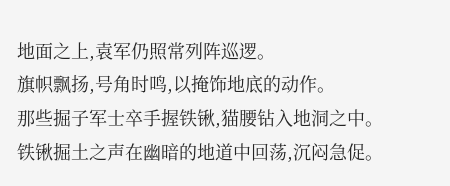地面之上,袁军仍照常列阵巡逻。
旗帜飘扬,号角时鸣,以掩饰地底的动作。
那些掘子军士卒手握铁锹,猫腰钻入地洞之中。
铁锹掘土之声在幽暗的地道中回荡,沉闷急促。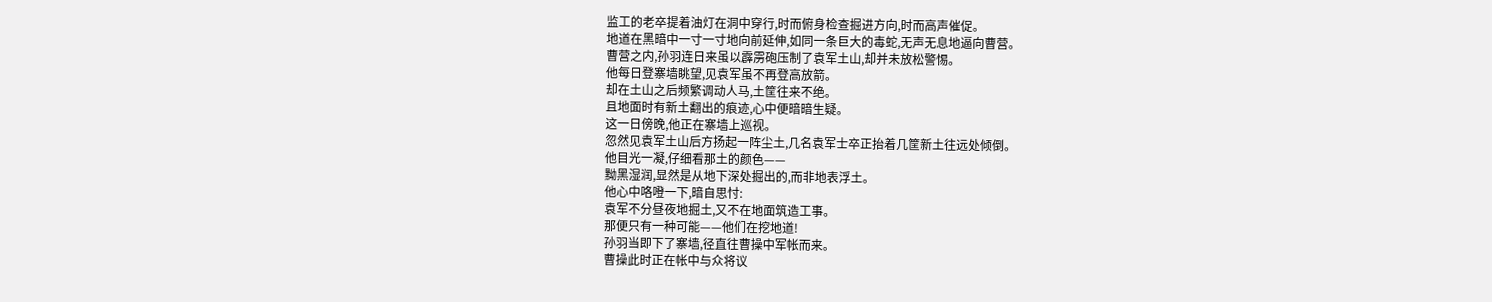监工的老卒提着油灯在洞中穿行,时而俯身检查掘进方向,时而高声催促。
地道在黑暗中一寸一寸地向前延伸,如同一条巨大的毒蛇,无声无息地逼向曹营。
曹营之内,孙羽连日来虽以霹雳砲压制了袁军土山,却并未放松警惕。
他每日登寨墙眺望,见袁军虽不再登高放箭。
却在土山之后频繁调动人马,土筐往来不绝。
且地面时有新土翻出的痕迹,心中便暗暗生疑。
这一日傍晚,他正在寨墙上巡视。
忽然见袁军土山后方扬起一阵尘土,几名袁军士卒正抬着几筐新土往远处倾倒。
他目光一凝,仔细看那土的颜色——
黝黑湿润,显然是从地下深处掘出的,而非地表浮土。
他心中咯噔一下,暗自思忖:
袁军不分昼夜地掘土,又不在地面筑造工事。
那便只有一种可能——他们在挖地道!
孙羽当即下了寨墙,径直往曹操中军帐而来。
曹操此时正在帐中与众将议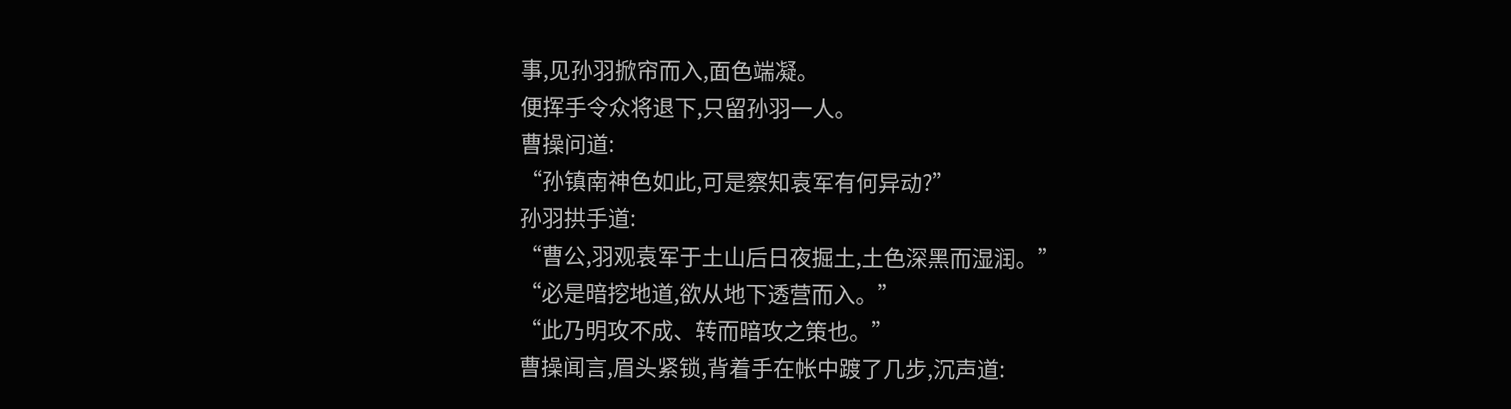事,见孙羽掀帘而入,面色端凝。
便挥手令众将退下,只留孙羽一人。
曹操问道:
“孙镇南神色如此,可是察知袁军有何异动?”
孙羽拱手道:
“曹公,羽观袁军于土山后日夜掘土,土色深黑而湿润。”
“必是暗挖地道,欲从地下透营而入。”
“此乃明攻不成、转而暗攻之策也。”
曹操闻言,眉头紧锁,背着手在帐中踱了几步,沉声道: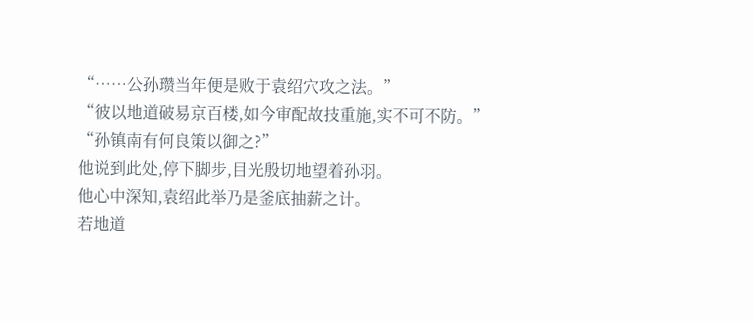“……公孙瓒当年便是败于袁绍穴攻之法。”
“彼以地道破易京百楼,如今审配故技重施,实不可不防。”
“孙镇南有何良策以御之?”
他说到此处,停下脚步,目光殷切地望着孙羽。
他心中深知,袁绍此举乃是釜底抽薪之计。
若地道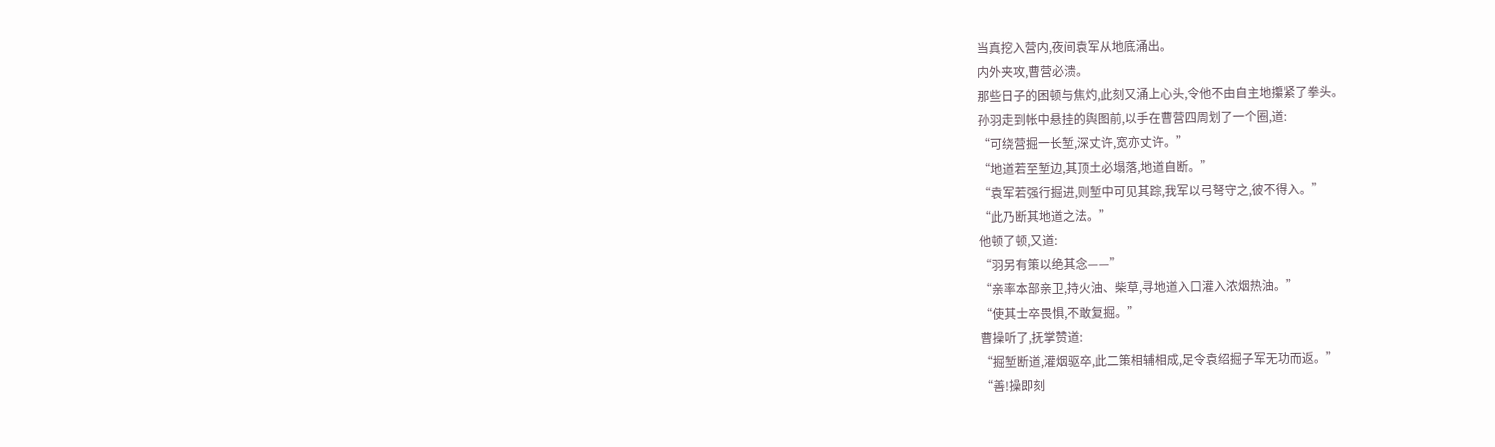当真挖入营内,夜间袁军从地底涌出。
内外夹攻,曹营必溃。
那些日子的困顿与焦灼,此刻又涌上心头,令他不由自主地攥紧了拳头。
孙羽走到帐中悬挂的舆图前,以手在曹营四周划了一个圈,道:
“可绕营掘一长堑,深丈许,宽亦丈许。”
“地道若至堑边,其顶土必塌落,地道自断。”
“袁军若强行掘进,则堑中可见其踪,我军以弓弩守之,彼不得入。”
“此乃断其地道之法。”
他顿了顿,又道:
“羽另有策以绝其念——”
“亲率本部亲卫,持火油、柴草,寻地道入口灌入浓烟热油。”
“使其士卒畏惧,不敢复掘。”
曹操听了,抚掌赞道:
“掘堑断道,灌烟驱卒,此二策相辅相成,足令袁绍掘子军无功而返。”
“善!操即刻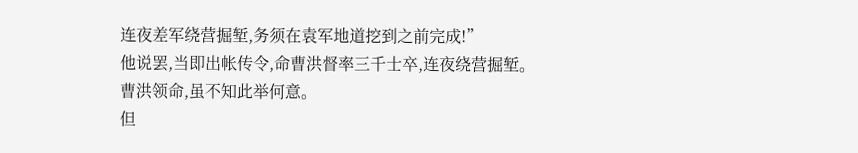连夜差军绕营掘堑,务须在袁军地道挖到之前完成!”
他说罢,当即出帐传令,命曹洪督率三千士卒,连夜绕营掘堑。
曹洪领命,虽不知此举何意。
但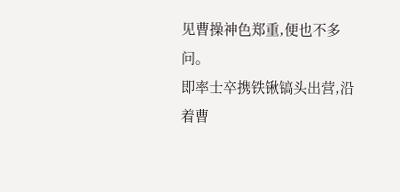见曹操神色郑重,便也不多问。
即率士卒携铁锹镐头出营,沿着曹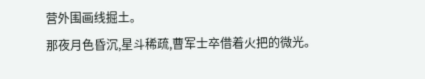营外围画线掘土。
那夜月色昏沉,星斗稀疏,曹军士卒借着火把的微光。